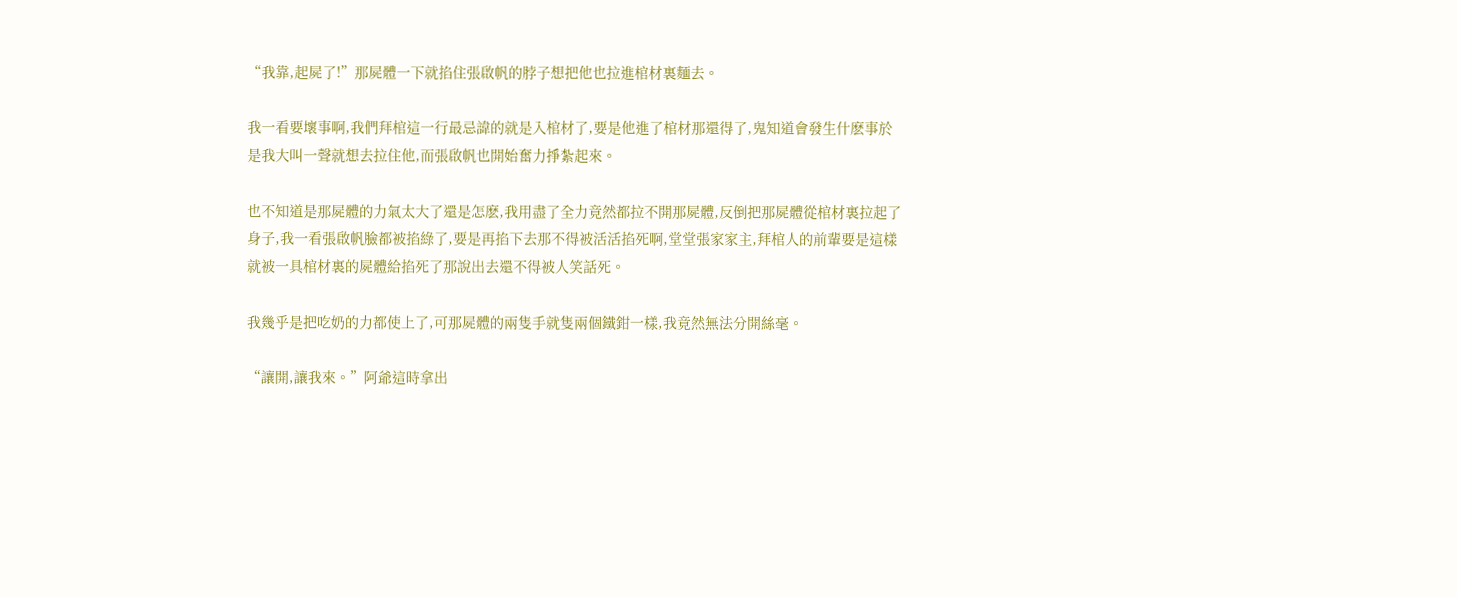“我靠,起屍了!”那屍體一下就掐住張啟帆的脖子想把他也拉進棺材裏麵去。

我一看要壞事啊,我們拜棺這一行最忌諱的就是入棺材了,要是他進了棺材那還得了,鬼知道會發生什麽事於是我大叫一聲就想去拉住他,而張啟帆也開始奮力掙紮起來。

也不知道是那屍體的力氣太大了還是怎麽,我用盡了全力竟然都拉不開那屍體,反倒把那屍體從棺材裏拉起了身子,我一看張啟帆臉都被掐綠了,要是再掐下去那不得被活活掐死啊,堂堂張家家主,拜棺人的前輩要是這樣就被一具棺材裏的屍體給掐死了那說出去還不得被人笑話死。

我幾乎是把吃奶的力都使上了,可那屍體的兩隻手就隻兩個鐵鉗一樣,我竟然無法分開絲毫。

“讓開,讓我來。”阿爺這時拿出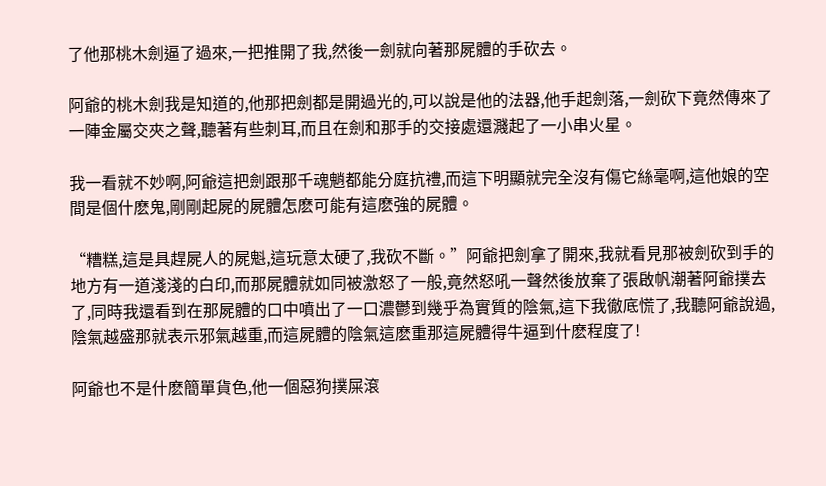了他那桃木劍逼了過來,一把推開了我,然後一劍就向著那屍體的手砍去。

阿爺的桃木劍我是知道的,他那把劍都是開過光的,可以說是他的法器,他手起劍落,一劍砍下竟然傳來了一陣金屬交夾之聲,聽著有些刺耳,而且在劍和那手的交接處還濺起了一小串火星。

我一看就不妙啊,阿爺這把劍跟那千魂魈都能分庭抗禮,而這下明顯就完全沒有傷它絲毫啊,這他娘的空間是個什麽鬼,剛剛起屍的屍體怎麽可能有這麽強的屍體。

“糟糕,這是具趕屍人的屍魁,這玩意太硬了,我砍不斷。”阿爺把劍拿了開來,我就看見那被劍砍到手的地方有一道淺淺的白印,而那屍體就如同被激怒了一般,竟然怒吼一聲然後放棄了張啟帆潮著阿爺撲去了,同時我還看到在那屍體的口中噴出了一口濃鬱到幾乎為實質的陰氣,這下我徹底慌了,我聽阿爺說過,陰氣越盛那就表示邪氣越重,而這屍體的陰氣這麽重那這屍體得牛逼到什麽程度了!

阿爺也不是什麽簡單貨色,他一個惡狗撲屎滾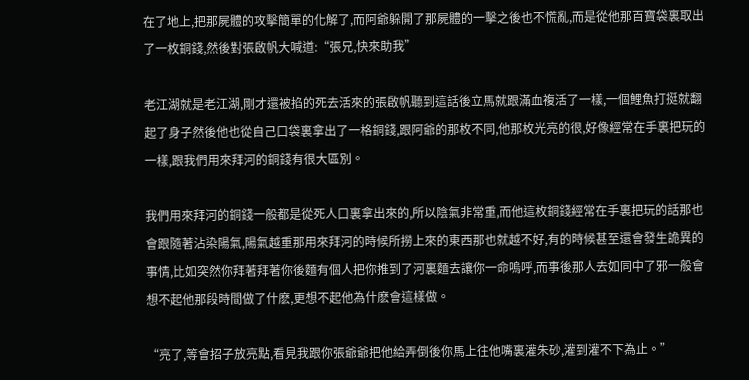在了地上,把那屍體的攻擊簡單的化解了,而阿爺躲開了那屍體的一擊之後也不慌亂,而是從他那百寶袋裏取出了一枚銅錢,然後對張啟帆大喊道:“張兄,快來助我”

老江湖就是老江湖,剛才還被掐的死去活來的張啟帆聽到這話後立馬就跟滿血複活了一樣,一個鯉魚打挺就翻起了身子然後他也從自己口袋裏拿出了一格銅錢,跟阿爺的那枚不同,他那枚光亮的很,好像經常在手裏把玩的一樣,跟我們用來拜河的銅錢有很大區別。

我們用來拜河的銅錢一般都是從死人口裏拿出來的,所以陰氣非常重,而他這枚銅錢經常在手裏把玩的話那也會跟隨著沾染陽氣,陽氣越重那用來拜河的時候所撈上來的東西那也就越不好,有的時候甚至還會發生詭異的事情,比如突然你拜著拜著你後麵有個人把你推到了河裏麵去讓你一命嗚呼,而事後那人去如同中了邪一般會想不起他那段時間做了什麽,更想不起他為什麽會這樣做。

“亮了,等會招子放亮點,看見我跟你張爺爺把他給弄倒後你馬上往他嘴裏灌朱砂,灌到灌不下為止。”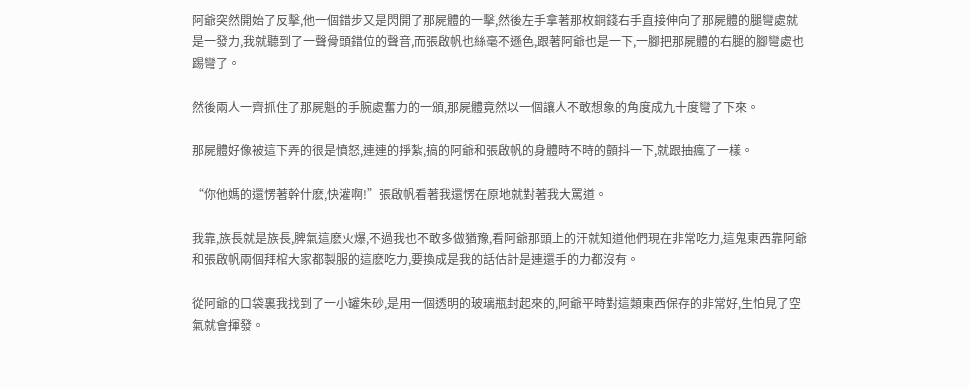阿爺突然開始了反擊,他一個錯步又是閃開了那屍體的一擊,然後左手拿著那枚銅錢右手直接伸向了那屍體的腿彎處就是一發力,我就聽到了一聲骨頭錯位的聲音,而張啟帆也絲毫不遜色,跟著阿爺也是一下,一腳把那屍體的右腿的腳彎處也踢彎了。

然後兩人一齊抓住了那屍魁的手腕處奮力的一頒,那屍體竟然以一個讓人不敢想象的角度成九十度彎了下來。

那屍體好像被這下弄的很是憤怒,連連的掙紮,搞的阿爺和張啟帆的身體時不時的顫抖一下,就跟抽瘋了一樣。

“你他媽的還愣著幹什麽,快灌啊!”張啟帆看著我還愣在原地就對著我大罵道。

我靠,族長就是族長,脾氣這麽火爆,不過我也不敢多做猶豫,看阿爺那頭上的汗就知道他們現在非常吃力,這鬼東西靠阿爺和張啟帆兩個拜棺大家都製服的這麽吃力,要換成是我的話估計是連還手的力都沒有。

從阿爺的口袋裏我找到了一小罐朱砂,是用一個透明的玻璃瓶封起來的,阿爺平時對這類東西保存的非常好,生怕見了空氣就會揮發。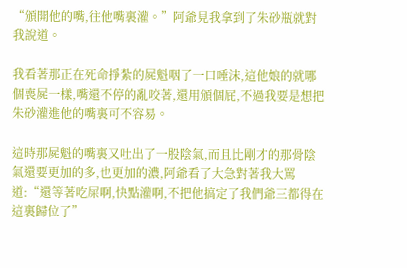“頒開他的嘴,往他嘴裏灌。”阿爺見我拿到了朱砂瓶就對我說道。

我看著那正在死命掙紮的屍魁咽了一口唾沫,這他娘的就哪個喪屍一樣,嘴還不停的亂咬著,還用頒個屁,不過我要是想把朱砂灌進他的嘴裏可不容易。

這時那屍魁的嘴裏又吐出了一股陰氣,而且比剛才的那骨陰氣還要更加的多,也更加的濃,阿爺看了大急對著我大罵道:“還等著吃屎啊,快點灌啊,不把他搞定了我們爺三都得在這裏歸位了”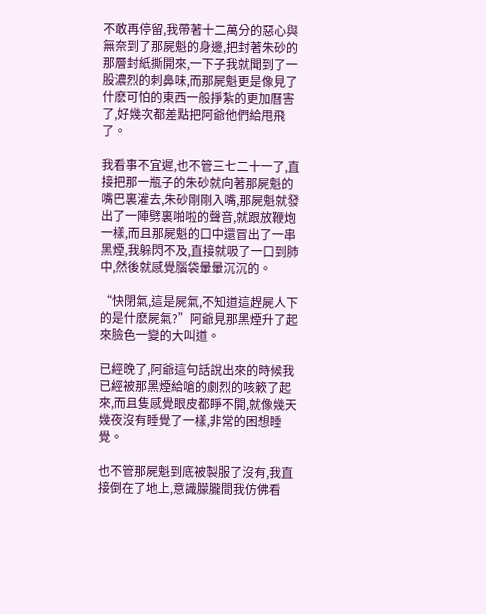不敢再停留,我帶著十二萬分的惡心與無奈到了那屍魁的身邊,把封著朱砂的那層封紙撕開來,一下子我就聞到了一股濃烈的刺鼻味,而那屍魁更是像見了什麽可怕的東西一般掙紮的更加曆害了,好幾次都差點把阿爺他們給甩飛了。

我看事不宜遲,也不管三七二十一了,直接把那一瓶子的朱砂就向著那屍魁的嘴巴裏灌去,朱砂剛剛入嘴,那屍魁就發出了一陣劈裏啪啦的聲音,就跟放鞭炮一樣,而且那屍魁的口中還冒出了一串黑煙,我躲閃不及,直接就吸了一口到肺中,然後就感覺腦袋暈暈沉沉的。

“快閉氣,這是屍氣,不知道這趕屍人下的是什麽屍氣?”阿爺見那黑煙升了起來臉色一變的大叫道。

已經晚了,阿爺這句話說出來的時候我已經被那黑煙給嗆的劇烈的咳簌了起來,而且隻感覺眼皮都睜不開,就像幾天幾夜沒有睡覺了一樣,非常的困想睡覺。

也不管那屍魁到底被製服了沒有,我直接倒在了地上,意識朦朧間我仿佛看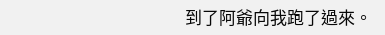到了阿爺向我跑了過來。